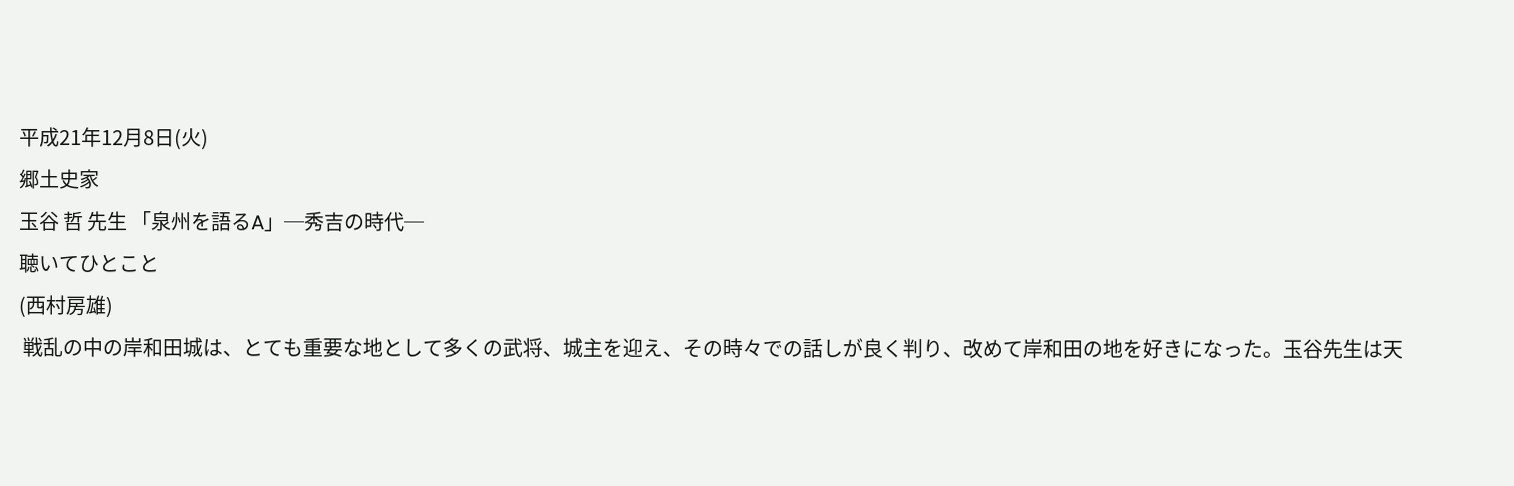平成21年12月8日(火)
郷土史家
玉谷 哲 先生 「泉州を語るA」─秀吉の時代─
聴いてひとこと
(西村房雄)
 戦乱の中の岸和田城は、とても重要な地として多くの武将、城主を迎え、その時々での話しが良く判り、改めて岸和田の地を好きになった。玉谷先生は天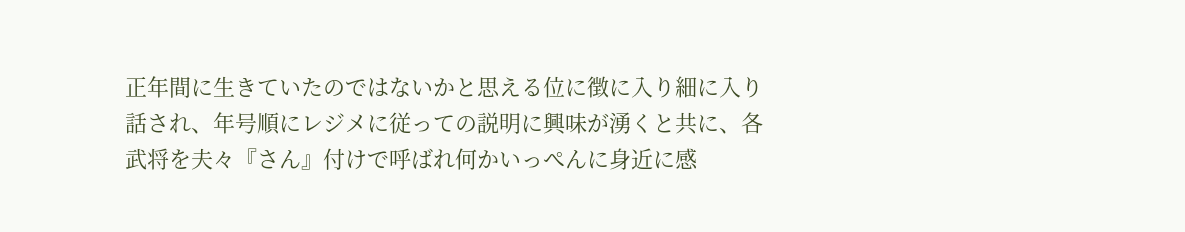正年間に生きていたのではないかと思える位に徴に入り細に入り話され、年号順にレジメに従っての説明に興味が湧くと共に、各武将を夫々『さん』付けで呼ばれ何かいっぺんに身近に感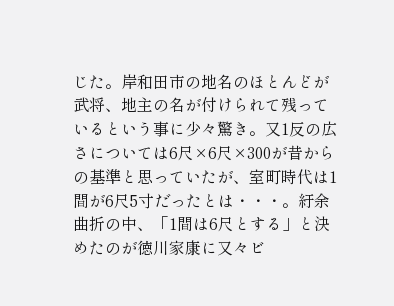じた。岸和田市の地名のほとんどが武将、地主の名が付けられて残っているという事に少々驚き。又1反の広さについては6尺×6尺×300が昔からの基準と思っていたが、室町時代は1間が6尺5寸だったとは・・・。紆余曲折の中、「1間は6尺とする」と決めたのが徳川家康に又々ビ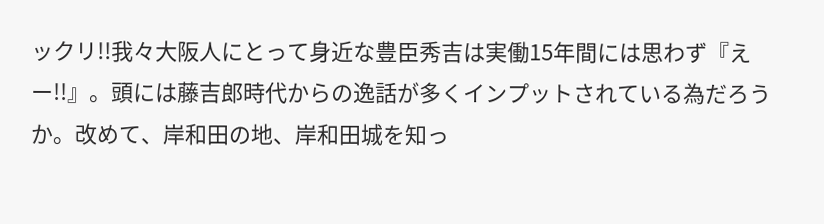ックリ!!我々大阪人にとって身近な豊臣秀吉は実働15年間には思わず『えー!!』。頭には藤吉郎時代からの逸話が多くインプットされている為だろうか。改めて、岸和田の地、岸和田城を知っ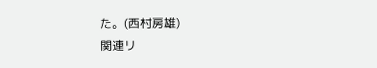た。(西村房雄)
関連リ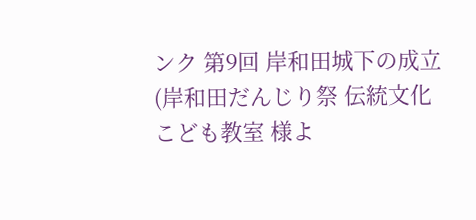ンク 第9回 岸和田城下の成立(岸和田だんじり祭 伝統文化こども教室 様よ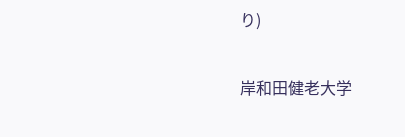り)

岸和田健老大学